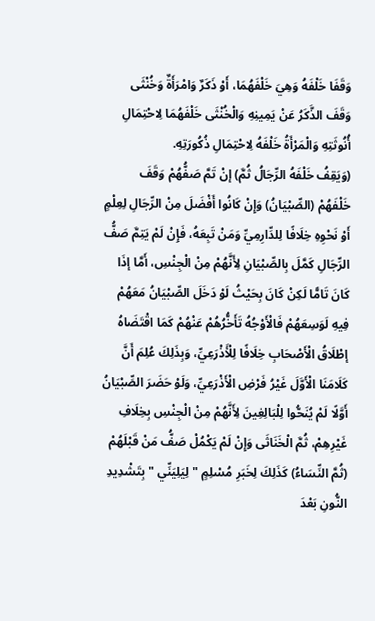وَقَفَا خَلْفَهُ وَهِيَ خَلْفَهُمَا، أَوْ ذَكَرٌ وَامْرَأَةٌ وَخُنْثَى وَقَفَ الذَّكَرُ عَنْ يَمِينِهِ وَالْخُنْثَى خَلْفَهُمَا لِاحْتِمَالِ أُنُوثَتِهِ وَالْمَرْأَةُ خَلْفَهُ لِاحْتِمَالِ ذُكُورَتِهِ.
(وَيَقِفُ خَلْفَهُ الرِّجَالُ ثُمَّ) إنْ تَمَّ صَفُّهُمْ وَقَفَ خَلْفَهُمْ (الصِّبْيَانُ) وَإِنْ كَانُوا أَفْضَلَ مِنْ الرِّجَالِ لِعِلْمٍ أَوْ نَحْوِهِ خِلَافًا لِلدِّارِمِيِّ وَمَنْ تَبِعَهُ، فَإِنْ لَمْ يَتِمَّ صَفُّ الرِّجَالِ كَمَّلَ بِالصِّبْيَانِ لِأَنَّهُمْ مِنْ الْجِنْسِ، أَمَّا إذَا كَانَ تَامًّا لَكِنْ كَانَ بِحَيْثُ لَوْ دَخَلَ الصِّبْيَانُ مَعَهُمْ فِيهِ لَوَسِعَهُمْ فَالْأَوْجُهُ تَأَخُّرُهُمْ عَنْهُمْ كَمَا اقْتَضَاهُ إطْلَاقُ الْأَصْحَابِ خِلَافًا لِلْأَذْرَعِيِّ، وَبِذَلِكَ عُلِمَ أَنَّ كَلَامَنَا الْأَوَّلَ غَيْرُ فَرْضِ الْأَذْرَعِيِّ، وَلَوْ حَضَرَ الصِّبْيَانُ أَوَّلًا لَمْ يُنَحُّوا لِلْبَالِغِينَ لِأَنَّهُمْ مِنْ الْجِنْسِ بِخِلَافِ غَيْرِهِمْ، ثُمَّ الْخَنَاثَى وَإِنْ لَمْ يَكْمُلْ صَفُّ مَنْ قَبْلَهُمْ (ثُمَّ النِّسَاءُ) كَذَلِكَ لِخَبَرِ مُسْلِمٍ " لِيَلِيَنِّي " بِتَشْدِيدِ النُّونِ بَعْدَ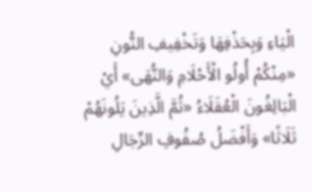الْيَاءِ وَبِحَذْفِهَا وَتَخْفِيفِ النُّونِ «مِنْكُمْ أُولُو الْأَحْلَامِ وَالنُّهَى» أَيْ الْبَالِغُونَ الْعُقَلَاءُ «ثُمَّ الَّذِينَ يَلُونَهُمْ ثَلَاثًا» وَأَفْضَلُ صُفُوفِ الرِّجَالِ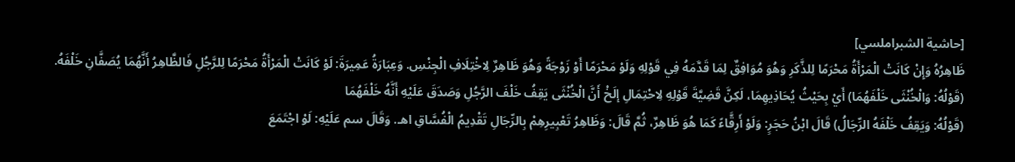[حاشية الشبراملسي]
ظَاهِرُهُ وَإِنْ كَانَتْ الْمَرْأَةُ مَحْرَمًا لِلذَّكَرِ وَهُوَ مُوَافِقٌ لِمَا قَدَّمَهُ فِي قَوْلِهِ وَلَوْ مَحْرَمًا أَوْ زَوْجَةً وَهُوَ ظَاهِرٌ لِاخْتِلَافِ الْجِنْسِ. وَعِبَارَةُ عَمِيرَةَ: لَوْ كَانَتْ الْمَرْأَةُ مَحْرَمًا لِلرَّجُلِ فَالظَّاهِرُ أَنَّهُمَا يُصَفَّانِ خَلْفَهُ.
(قَوْلُهُ: وَالْخُنْثَى خَلْفَهُمَا) أَيْ بِحَيْثُ يُحَاذِيهِمَا، لَكِنَّ قَضِيَّةَ قَوْلِهِ لِاحْتِمَالِ إلَخْ أَنَّ الْخُنْثَى يَقِفُ خَلْفَ الرَّجُلِ وَصَدَقَ عَلَيْهِ أَنَّهُ خَلْفَهُمَا
(قَوْلُهُ: وَيَقِفُ خَلْفَهُ الرِّجَالُ) قَالَ ابْنُ حَجَرٍ: وَلَوْ أَرِقَّاءً كَمَا هُوَ ظَاهِرٌ، ثُمَّ قَالَ: وَظَاهِرُ تَعْبِيرِهِمْ بِالرِّجَالِ تَقْدِيمُ الْفُسَّاقِ اهـ. وَقَالَ سم عَلَيْهِ: لَوْ اجْتَمَعَ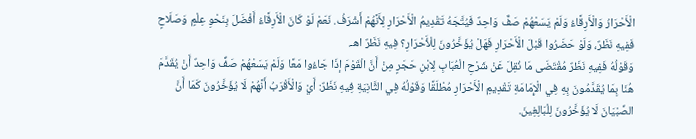الْأَحْرَارُ وَالْأَرِقَّاءُ وَلَمْ يَسَعْهُمْ صَفٌّ وَاحِدٌ فَيُتَّجَهُ تَقْدِيمُ الْأَحْرَارِ لِأَنَّهُمْ أَشْرَفُ. نَعَمْ لَوْ كَانَ الْأَرِقَّاءُ أَفْضَلَ بِنَحْوِ عِلْمٍ وَصَلَاحٍ فَفِيهِ نَظَرٌ، وَلَوْ حَضَرُوا قَبْلَ الْأَحْرَارِ فَهَلْ يُؤَخَّرُونَ لِلْأَحْرَارِ؟ فِيهِ نَظَرٌ اهـ.
وَقَوْلُهُ فَفِيهِ نَظَرٌ مُقْتَضَى مَا نُقِلَ عَنْ شَرْحِ الْعُبَابِ لِابْنِ حَجَرٍ مِنْ أَنَّ الْقَوْمَ إذَا جَاءُوا مَعًا وَلَمْ يَسَعْهُمْ صَفٌّ وَاحِدٌ أَنْ يُقَدَّمَ هُنَا بِمَا يُقَدَّمُونَ بِهِ فِي الْإِمَامَةِ تَقْدِيمِ الْأَحْرَارِ مُطْلَقًا وَقَوْلُهُ فِي الثَّانِيَةِ فِيهِ نَظَرٌ: أَيْ وَالْأَقْرَبُ أَنَّهُمْ لَا يُؤَخَّرُونَ كَمَا أَنَّ الصِّبْيَانَ لَا يُؤَخَّرُونَ لِلْبَالِغِينَ.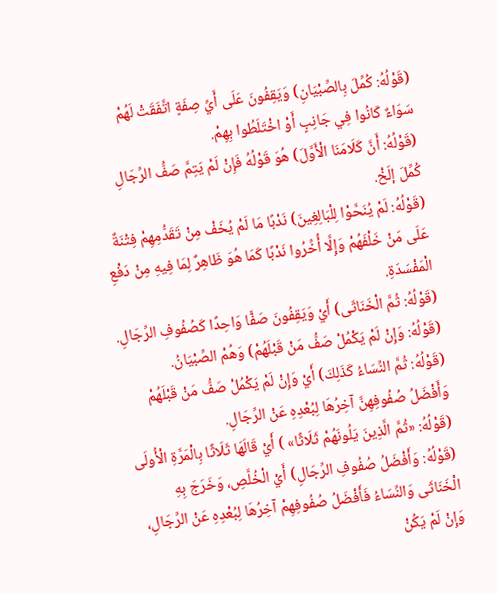(قَوْلُهُ: كُمِّلَ بِالصِّبْيَانِ) وَيَقِفُونَ عَلَى أَيِّ صِفَةٍ اتَّفَقَتْ لَهُمْ سَوَاءٌ كَانُوا فِي جَانِبٍ أَوْ اخْتَلَطُوا بِهِمْ.
(قَوْلُهُ: أَنَّ كَلَامَنَا الْأَوَّلَ) هُوَ قَوْلُهُ فَإِنْ لَمْ يَتِمَّ صَفُّ الرِّجَالِ كُمِّلَ إلَخْ.
(قَوْلُهُ: لَمْ يُنَحَّوْا لِلْبَالِغِينَ) نَدْبًا مَا لَمْ يُخَفْ مِنْ تَقَدُّمِهِمْ فِتْنَةٌ عَلَى مَنْ خَلْفَهُمْ وَإِلَّا أُخِّرُوا نَدْبًا كَمَا هُوَ ظَاهِرٌ لِمَا فِيهِ مِنْ دَفْعِ الْمَفْسَدَةِ.
(قَوْلُهُ: ثُمَّ الْخَنَاثَى) أَيْ وَيَقِفُونَ صَفًّا وَاحِدًا كَصُفُوفِ الرِّجَالِ.
(قَوْلُهُ: وَإِنْ لَمْ يَكْمُلْ صَفُّ مَنْ قَبْلَهُمْ) وَهُمْ الصِّبْيَانُ.
(قَوْلُهُ: ثُمَّ النِّسَاءُ كَذَلِكَ) أَيْ وَإِنْ لَمْ يَكْمُلْ صَفُّ مَنْ قَبْلَهُمْ وَأَفْضَلُ صُفُوفِهِنَّ آخِرُهَا لِبُعْدِهِ عَنْ الرِّجَالِ.
(قَوْلُهُ: «ثُمَّ الَّذِينَ يَلُونَهُمْ ثَلَاثًا» ) أَيْ قَالَهَا ثَلَاثًا بِالْمَرَّةِ الْأُولَى (قَوْلُهُ: وَأَفْضَلُ صُفُوفِ الرِّجَالِ) أَيْ الْخُلَّصِ، وَخَرَجَ بِهِ الْخَنَاثَى وَالنِّسَاءُ فَأَفْضَلُ صُفُوفِهِمْ آخِرُهَا لِبُعْدِهِ عَنْ الرِّجَالِ، وَإِنْ لَمْ يَكُنْ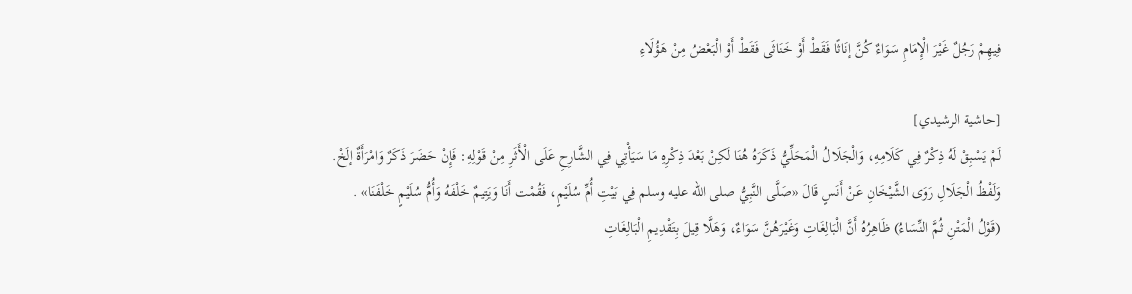فِيهِمْ رَجُلٌ غَيْرَ الْإِمَامِ سَوَاءٌ كُنَّ إنَاثًا فَقَطْ أَوْ خَنَاثَى فَقَطْ أَوْ الْبَعْضُ مِنْ هَؤُلَاءِ

[حاشية الرشيدي]
لَمْ يَسْبِقْ لَهُ ذِكْرٌ فِي كَلَامِهِ، وَالْجَلَالُ الْمَحَلِّيُّ ذَكَرَهُ هُنَا لَكِنْ بَعْدَ ذِكْرِهِ مَا سَيَأْتِي فِي الشَّارِحِ عَلَى الْأَثَرِ مِنْ قَوْلِهِ: فَإِنْ حَضَرَ ذَكَرٌ وَامْرَأَةٌ إلَخْ.
وَلَفْظُ الْجَلَالِ رَوَى الشَّيْخَانِ عَنْ أَنَسٍ قَالَ «صَلَّى النَّبِيُّ صلى الله عليه وسلم فِي بَيْتِ أُمِّ سُلَيْمٍ، فَقُمْت أَنَا وَيَتِيمٌ خَلْفَهُ وَأُمُّ سُلَيْمٍ خَلْفَنَا» .
(قَوْلُ الْمَتْنِ ثُمَّ النِّسَاءُ) ظَاهِرُهُ أَنَّ الْبَالِغَاتِ وَغَيْرَهُنَّ سَوَاءٌ، وَهَلَّا قِيلَ بِتَقْدِيمِ الْبَالِغَاتِ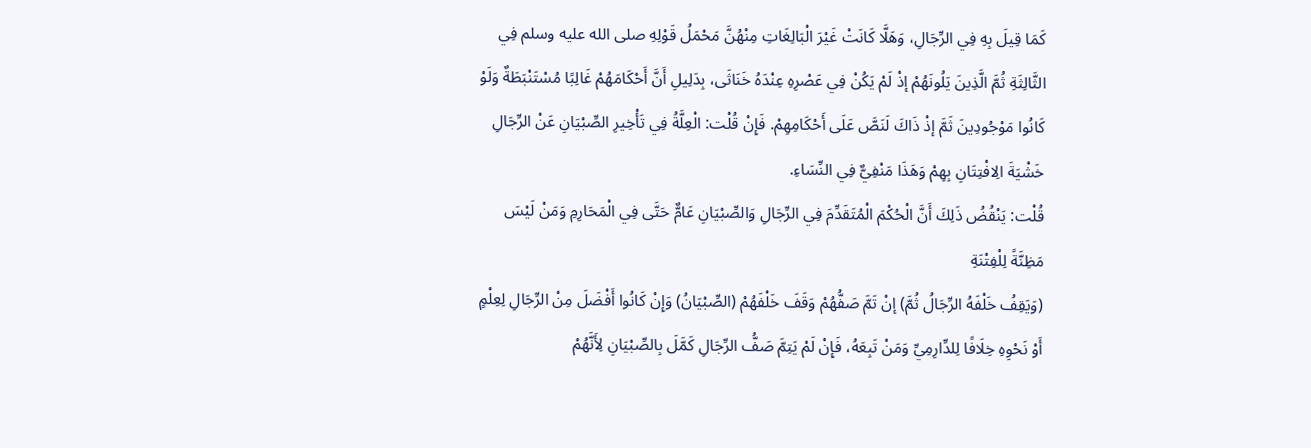كَمَا قِيلَ بِهِ فِي الرِّجَالِ، وَهَلَّا كَانَتْ غَيْرَ الْبَالِغَاتِ مِنْهُنَّ مَحْمَلُ قَوْلِهِ صلى الله عليه وسلم فِي الثَّالِثَةِ ثُمَّ الَّذِينَ يَلُونَهُمْ إذْ لَمْ يَكُنْ فِي عَصْرِهِ عِنْدَهُ خَنَاثَى، بِدَلِيلِ أَنَّ أَحْكَامَهُمْ غَالِبًا مُسْتَنْبَطَةٌ وَلَوْ كَانُوا مَوْجُودِينَ ثَمَّ إذْ ذَاكَ لَنَصَّ عَلَى أَحْكَامِهِمْ. فَإِنْ قُلْت: الْعِلَّةُ فِي تَأْخِيرِ الصِّبْيَانِ عَنْ الرِّجَالِ خَشْيَةَ الِافْتِتَانِ بِهِمْ وَهَذَا مَنْفِيٌّ فِي النِّسَاءِ.
قُلْت: يَنْقُضُ ذَلِكَ أَنَّ الْحُكْمَ الْمُتَقَدِّمَ فِي الرِّجَالِ وَالصِّبْيَانِ عَامٌّ حَتَّى فِي الْمَحَارِمِ وَمَنْ لَيْسَ مَظِنَّةً لِلْفِتْنَةِ
(وَيَقِفُ خَلْفَهُ الرِّجَالُ ثُمَّ) إنْ تَمَّ صَفُّهُمْ وَقَفَ خَلْفَهُمْ (الصِّبْيَانُ) وَإِنْ كَانُوا أَفْضَلَ مِنْ الرِّجَالِ لِعِلْمٍ أَوْ نَحْوِهِ خِلَافًا لِلدِّارِمِيِّ وَمَنْ تَبِعَهُ، فَإِنْ لَمْ يَتِمَّ صَفُّ الرِّجَالِ كَمَّلَ بِالصِّبْيَانِ لِأَنَّهُمْ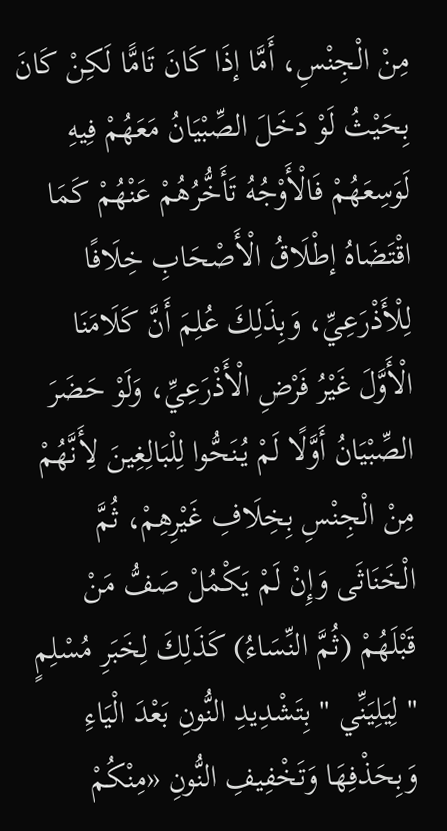مِنْ الْجِنْسِ، أَمَّا إذَا كَانَ تَامًّا لَكِنْ كَانَ بِحَيْثُ لَوْ دَخَلَ الصِّبْيَانُ مَعَهُمْ فِيهِ لَوَسِعَهُمْ فَالْأَوْجُهُ تَأَخُّرُهُمْ عَنْهُمْ كَمَا اقْتَضَاهُ إطْلَاقُ الْأَصْحَابِ خِلَافًا لِلْأَذْرَعِيِّ، وَبِذَلِكَ عُلِمَ أَنَّ كَلَامَنَا الْأَوَّلَ غَيْرُ فَرْضِ الْأَذْرَعِيِّ، وَلَوْ حَضَرَ الصِّبْيَانُ أَوَّلًا لَمْ يُنَحُّوا لِلْبَالِغِينَ لِأَنَّهُمْ مِنْ الْجِنْسِ بِخِلَافِ غَيْرِهِمْ، ثُمَّ الْخَنَاثَى وَإِنْ لَمْ يَكْمُلْ صَفُّ مَنْ قَبْلَهُمْ (ثُمَّ النِّسَاءُ) كَذَلِكَ لِخَبَرِ مُسْلِمٍ " لِيَلِيَنِّي " بِتَشْدِيدِ النُّونِ بَعْدَ الْيَاءِ وَبِحَذْفِهَا وَتَخْفِيفِ النُّونِ «مِنْكُمْ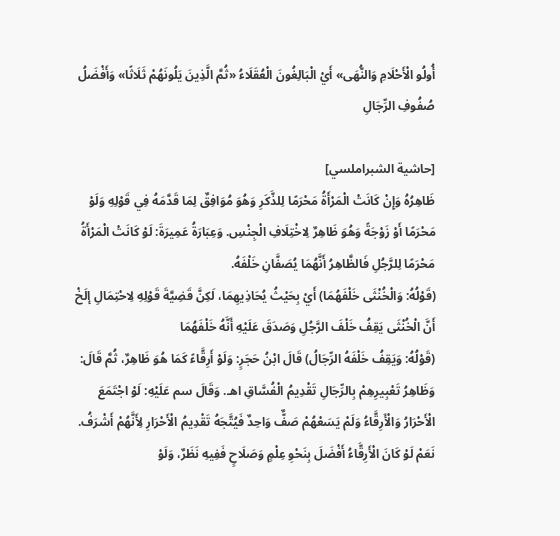أُولُو الْأَحْلَامِ وَالنُّهَى» أَيْ الْبَالِغُونَ الْعُقَلَاءُ «ثُمَّ الَّذِينَ يَلُونَهُمْ ثَلَاثًا» وَأَفْضَلُ صُفُوفِ الرِّجَالِ

[حاشية الشبراملسي]
ظَاهِرُهُ وَإِنْ كَانَتْ الْمَرْأَةُ مَحْرَمًا لِلذَّكَرِ وَهُوَ مُوَافِقٌ لِمَا قَدَّمَهُ فِي قَوْلِهِ وَلَوْ مَحْرَمًا أَوْ زَوْجَةً وَهُوَ ظَاهِرٌ لِاخْتِلَافِ الْجِنْسِ. وَعِبَارَةُ عَمِيرَةَ: لَوْ كَانَتْ الْمَرْأَةُ مَحْرَمًا لِلرَّجُلِ فَالظَّاهِرُ أَنَّهُمَا يُصَفَّانِ خَلْفَهُ.
(قَوْلُهُ: وَالْخُنْثَى خَلْفَهُمَا) أَيْ بِحَيْثُ يُحَاذِيهِمَا، لَكِنَّ قَضِيَّةَ قَوْلِهِ لِاحْتِمَالِ إلَخْ أَنَّ الْخُنْثَى يَقِفُ خَلْفَ الرَّجُلِ وَصَدَقَ عَلَيْهِ أَنَّهُ خَلْفَهُمَا
(قَوْلُهُ: وَيَقِفُ خَلْفَهُ الرِّجَالُ) قَالَ ابْنُ حَجَرٍ: وَلَوْ أَرِقَّاءً كَمَا هُوَ ظَاهِرٌ، ثُمَّ قَالَ: وَظَاهِرُ تَعْبِيرِهِمْ بِالرِّجَالِ تَقْدِيمُ الْفُسَّاقِ اهـ. وَقَالَ سم عَلَيْهِ: لَوْ اجْتَمَعَ الْأَحْرَارُ وَالْأَرِقَّاءُ وَلَمْ يَسَعْهُمْ صَفٌّ وَاحِدٌ فَيُتَّجَهُ تَقْدِيمُ الْأَحْرَارِ لِأَنَّهُمْ أَشْرَفُ. نَعَمْ لَوْ كَانَ الْأَرِقَّاءُ أَفْضَلَ بِنَحْوِ عِلْمٍ وَصَلَاحٍ فَفِيهِ نَظَرٌ، وَلَوْ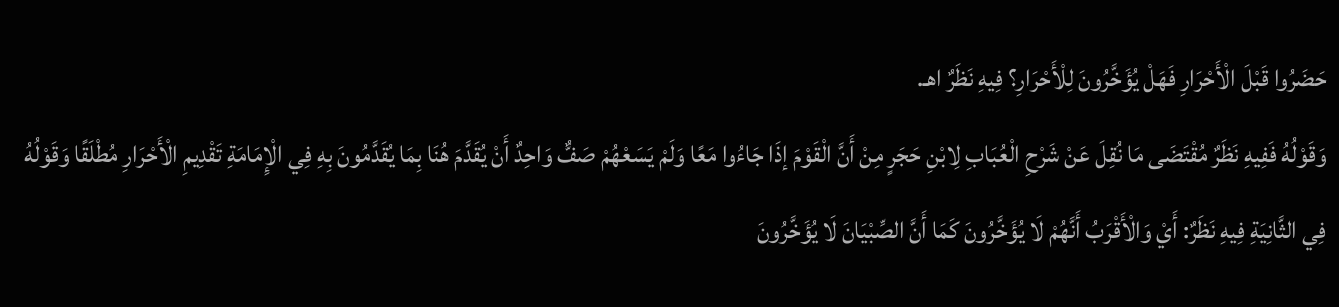حَضَرُوا قَبْلَ الْأَحْرَارِ فَهَلْ يُؤَخَّرُونَ لِلْأَحْرَارِ؟ فِيهِ نَظَرٌ اهـ.
وَقَوْلُهُ فَفِيهِ نَظَرٌ مُقْتَضَى مَا نُقِلَ عَنْ شَرْحِ الْعُبَابِ لِابْنِ حَجَرٍ مِنْ أَنَّ الْقَوْمَ إذَا جَاءُوا مَعًا وَلَمْ يَسَعْهُمْ صَفٌّ وَاحِدٌ أَنْ يُقَدَّمَ هُنَا بِمَا يُقَدَّمُونَ بِهِ فِي الْإِمَامَةِ تَقْدِيمِ الْأَحْرَارِ مُطْلَقًا وَقَوْلُهُ فِي الثَّانِيَةِ فِيهِ نَظَرٌ: أَيْ وَالْأَقْرَبُ أَنَّهُمْ لَا يُؤَخَّرُونَ كَمَا أَنَّ الصِّبْيَانَ لَا يُؤَخَّرُونَ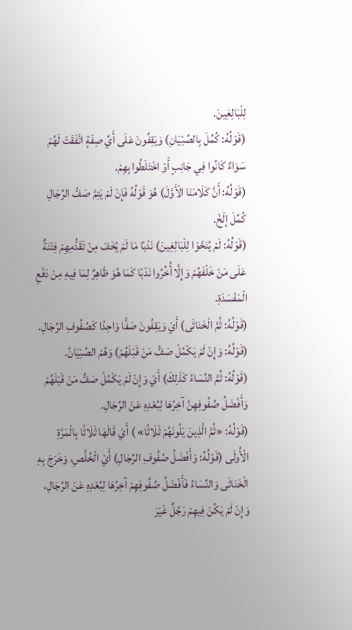لِلْبَالِغِينَ.
(قَوْلُهُ: كُمِّلَ بِالصِّبْيَانِ) وَيَقِفُونَ عَلَى أَيِّ صِفَةٍ اتَّفَقَتْ لَهُمْ سَوَاءٌ كَانُوا فِي جَانِبٍ أَوْ اخْتَلَطُوا بِهِمْ.
(قَوْلُهُ: أَنَّ كَلَامَنَا الْأَوَّلَ) هُوَ قَوْلُهُ فَإِنْ لَمْ يَتِمَّ صَفُّ الرِّجَالِ كُمِّلَ إلَخْ.
(قَوْلُهُ: لَمْ يُنَحَّوْا لِلْبَالِغِينَ) نَدْبًا مَا لَمْ يُخَفْ مِنْ تَقَدُّمِهِمْ فِتْنَةٌ عَلَى مَنْ خَلْفَهُمْ وَإِلَّا أُخِّرُوا نَدْبًا كَمَا هُوَ ظَاهِرٌ لِمَا فِيهِ مِنْ دَفْعِ الْمَفْسَدَةِ.
(قَوْلُهُ: ثُمَّ الْخَنَاثَى) أَيْ وَيَقِفُونَ صَفًّا وَاحِدًا كَصُفُوفِ الرِّجَالِ.
(قَوْلُهُ: وَإِنْ لَمْ يَكْمُلْ صَفُّ مَنْ قَبْلَهُمْ) وَهُمْ الصِّبْيَانُ.
(قَوْلُهُ: ثُمَّ النِّسَاءُ كَذَلِكَ) أَيْ وَإِنْ لَمْ يَكْمُلْ صَفُّ مَنْ قَبْلَهُمْ وَأَفْضَلُ صُفُوفِهِنَّ آخِرُهَا لِبُعْدِهِ عَنْ الرِّجَالِ.
(قَوْلُهُ: «ثُمَّ الَّذِينَ يَلُونَهُمْ ثَلَاثًا» ) أَيْ قَالَهَا ثَلَاثًا بِالْمَرَّةِ الْأُولَى (قَوْلُهُ: وَأَفْضَلُ صُفُوفِ الرِّجَالِ) أَيْ الْخُلَّصِ، وَخَرَجَ بِهِ الْخَنَاثَى وَالنِّسَاءُ فَأَفْضَلُ صُفُوفِهِمْ آخِرُهَا لِبُعْدِهِ عَنْ الرِّجَالِ، وَإِنْ لَمْ يَكُنْ فِيهِمْ رَجُلٌ غَيْرَ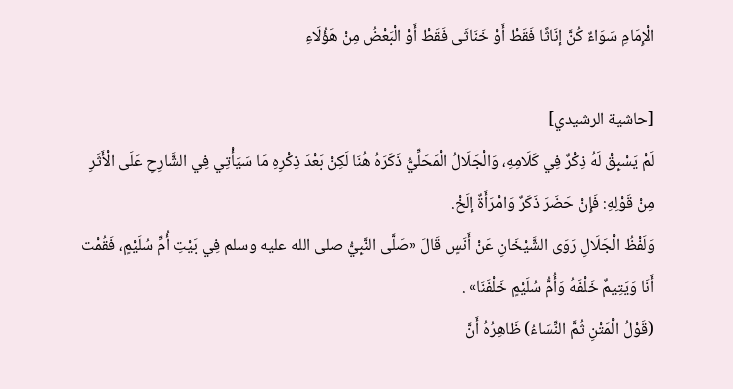الْإِمَامِ سَوَاءٌ كُنَّ إنَاثًا فَقَطْ أَوْ خَنَاثَى فَقَطْ أَوْ الْبَعْضُ مِنْ هَؤُلَاءِ

[حاشية الرشيدي]
لَمْ يَسْبِقْ لَهُ ذِكْرٌ فِي كَلَامِهِ، وَالْجَلَالُ الْمَحَلِّيُّ ذَكَرَهُ هُنَا لَكِنْ بَعْدَ ذِكْرِهِ مَا سَيَأْتِي فِي الشَّارِحِ عَلَى الْأَثَرِ مِنْ قَوْلِهِ: فَإِنْ حَضَرَ ذَكَرٌ وَامْرَأَةٌ إلَخْ.
وَلَفْظُ الْجَلَالِ رَوَى الشَّيْخَانِ عَنْ أَنَسٍ قَالَ «صَلَّى النَّبِيُّ صلى الله عليه وسلم فِي بَيْتِ أُمِّ سُلَيْمٍ، فَقُمْت أَنَا وَيَتِيمٌ خَلْفَهُ وَأُمُّ سُلَيْمٍ خَلْفَنَا» .
(قَوْلُ الْمَتْنِ ثُمَّ النِّسَاءُ) ظَاهِرُهُ أَنَّ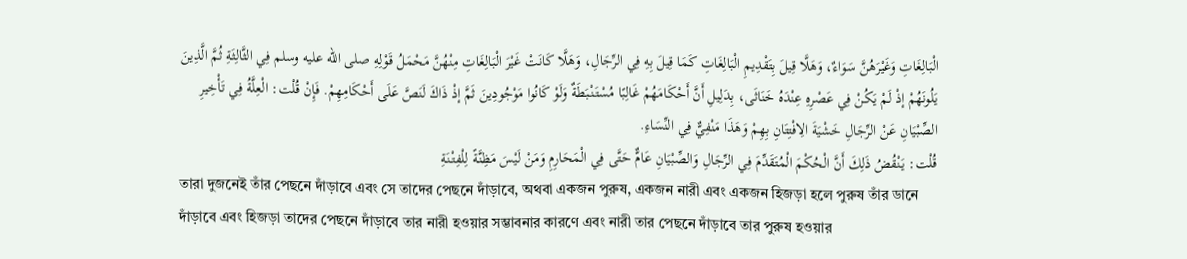الْبَالِغَاتِ وَغَيْرَهُنَّ سَوَاءٌ، وَهَلَّا قِيلَ بِتَقْدِيمِ الْبَالِغَاتِ كَمَا قِيلَ بِهِ فِي الرِّجَالِ، وَهَلَّا كَانَتْ غَيْرَ الْبَالِغَاتِ مِنْهُنَّ مَحْمَلُ قَوْلِهِ صلى الله عليه وسلم فِي الثَّالِثَةِ ثُمَّ الَّذِينَ يَلُونَهُمْ إذْ لَمْ يَكُنْ فِي عَصْرِهِ عِنْدَهُ خَنَاثَى، بِدَلِيلِ أَنَّ أَحْكَامَهُمْ غَالِبًا مُسْتَنْبَطَةٌ وَلَوْ كَانُوا مَوْجُودِينَ ثَمَّ إذْ ذَاكَ لَنَصَّ عَلَى أَحْكَامِهِمْ. فَإِنْ قُلْت: الْعِلَّةُ فِي تَأْخِيرِ الصِّبْيَانِ عَنْ الرِّجَالِ خَشْيَةَ الِافْتِتَانِ بِهِمْ وَهَذَا مَنْفِيٌّ فِي النِّسَاءِ.
قُلْت: يَنْقُضُ ذَلِكَ أَنَّ الْحُكْمَ الْمُتَقَدِّمَ فِي الرِّجَالِ وَالصِّبْيَانِ عَامٌّ حَتَّى فِي الْمَحَارِمِ وَمَنْ لَيْسَ مَظِنَّةً لِلْفِتْنَةِ
তারা দুজনেই তাঁর পেছনে দাঁড়াবে এবং সে তাদের পেছনে দাঁড়াবে, অথবা একজন পুরুষ, একজন নারী এবং একজন হিজড়া হলে পুরুষ তাঁর ডানে দাঁড়াবে এবং হিজড়া তাদের পেছনে দাঁড়াবে তার নারী হওয়ার সম্ভাবনার কারণে এবং নারী তার পেছনে দাঁড়াবে তার পুরুষ হওয়ার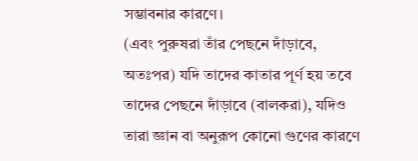সম্ভাবনার কারণে।
(এবং পুরুষরা তাঁর পেছনে দাঁড়াবে, অতঃপর) যদি তাদের কাতার পূর্ণ হয় তবে তাদের পেছনে দাঁড়াবে (বালকরা), যদিও তারা জ্ঞান বা অনুরূপ কোনো গুণের কারণে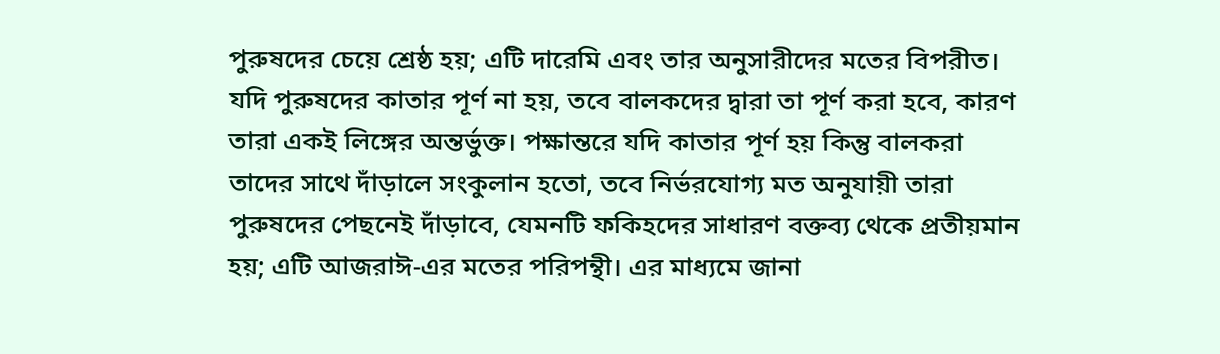পুরুষদের চেয়ে শ্রেষ্ঠ হয়; এটি দারেমি এবং তার অনুসারীদের মতের বিপরীত। যদি পুরুষদের কাতার পূর্ণ না হয়, তবে বালকদের দ্বারা তা পূর্ণ করা হবে, কারণ তারা একই লিঙ্গের অন্তর্ভুক্ত। পক্ষান্তরে যদি কাতার পূর্ণ হয় কিন্তু বালকরা তাদের সাথে দাঁড়ালে সংকুলান হতো, তবে নির্ভরযোগ্য মত অনুযায়ী তারা পুরুষদের পেছনেই দাঁড়াবে, যেমনটি ফকিহদের সাধারণ বক্তব্য থেকে প্রতীয়মান হয়; এটি আজরাঈ-এর মতের পরিপন্থী। এর মাধ্যমে জানা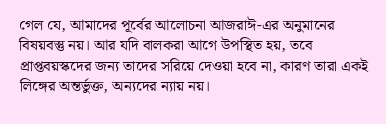গেল যে, আমাদের পূর্বের আলোচনা আজরাঈ-এর অনুমানের বিষয়বস্তু নয়। আর যদি বালকরা আগে উপস্থিত হয়, তবে প্রাপ্তবয়স্কদের জন্য তাদের সরিয়ে দেওয়া হবে না, কারণ তারা একই লিঙ্গের অন্তর্ভুক্ত, অন্যদের ন্যায় নয়।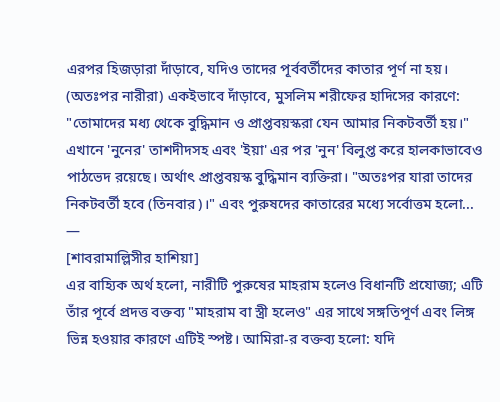এরপর হিজড়ারা দাঁড়াবে, যদিও তাদের পূর্ববর্তীদের কাতার পূর্ণ না হয়। (অতঃপর নারীরা) একইভাবে দাঁড়াবে, মুসলিম শরীফের হাদিসের কারণে: "তোমাদের মধ্য থেকে বুদ্ধিমান ও প্রাপ্তবয়স্করা যেন আমার নিকটবর্তী হয়।" এখানে 'নুনের' তাশদীদসহ এবং 'ইয়া' এর পর 'নুন' বিলুপ্ত করে হালকাভাবেও পাঠভেদ রয়েছে। অর্থাৎ প্রাপ্তবয়স্ক বুদ্ধিমান ব্যক্তিরা। "অতঃপর যারা তাদের নিকটবর্তী হবে (তিনবার)।" এবং পুরুষদের কাতারের মধ্যে সর্বোত্তম হলো...
—
[শাবরামাল্লিসীর হাশিয়া]
এর বাহ্যিক অর্থ হলো, নারীটি পুরুষের মাহরাম হলেও বিধানটি প্রযোজ্য; এটি তাঁর পূর্বে প্রদত্ত বক্তব্য "মাহরাম বা স্ত্রী হলেও" এর সাথে সঙ্গতিপূর্ণ এবং লিঙ্গ ভিন্ন হওয়ার কারণে এটিই স্পষ্ট। আমিরা-র বক্তব্য হলো: যদি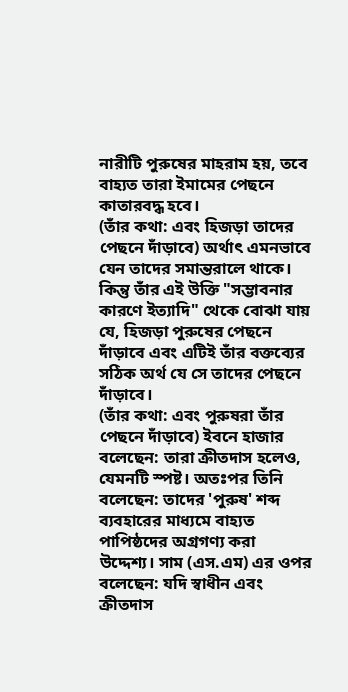নারীটি পুরুষের মাহরাম হয়, তবে বাহ্যত তারা ইমামের পেছনে কাতারবদ্ধ হবে।
(তাঁর কথা: এবং হিজড়া তাদের পেছনে দাঁড়াবে) অর্থাৎ এমনভাবে যেন তাদের সমান্তরালে থাকে। কিন্তু তাঁর এই উক্তি "সম্ভাবনার কারণে ইত্যাদি" থেকে বোঝা যায় যে, হিজড়া পুরুষের পেছনে দাঁড়াবে এবং এটিই তাঁর বক্তব্যের সঠিক অর্থ যে সে তাদের পেছনে দাঁড়াবে।
(তাঁর কথা: এবং পুরুষরা তাঁর পেছনে দাঁড়াবে) ইবনে হাজার বলেছেন: তারা ক্রীতদাস হলেও, যেমনটি স্পষ্ট। অতঃপর তিনি বলেছেন: তাদের 'পুরুষ' শব্দ ব্যবহারের মাধ্যমে বাহ্যত পাপিষ্ঠদের অগ্রগণ্য করা উদ্দেশ্য। সাম (এস.এম) এর ওপর বলেছেন: যদি স্বাধীন এবং ক্রীতদাস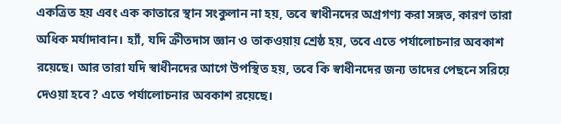একত্রিত হয় এবং এক কাতারে স্থান সংকুলান না হয়, তবে স্বাধীনদের অগ্রগণ্য করা সঙ্গত, কারণ তারা অধিক মর্যাদাবান। হ্যাঁ, যদি ক্রীতদাস জ্ঞান ও তাকওয়ায় শ্রেষ্ঠ হয়, তবে এতে পর্যালোচনার অবকাশ রয়েছে। আর তারা যদি স্বাধীনদের আগে উপস্থিত হয়, তবে কি স্বাধীনদের জন্য তাদের পেছনে সরিয়ে দেওয়া হবে? এতে পর্যালোচনার অবকাশ রয়েছে।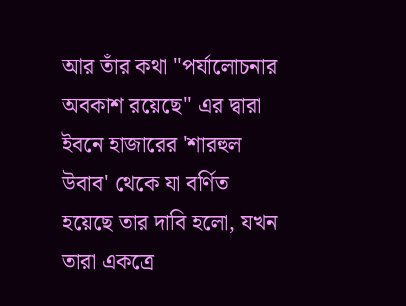আর তাঁর কথা "পর্যালোচনার অবকাশ রয়েছে" এর দ্বারা ইবনে হাজারের 'শারহুল উবাব' থেকে যা বর্ণিত হয়েছে তার দাবি হলো, যখন তারা একত্রে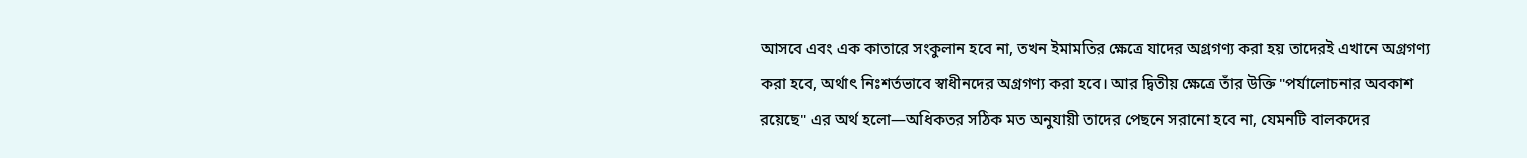আসবে এবং এক কাতারে সংকুলান হবে না, তখন ইমামতির ক্ষেত্রে যাদের অগ্রগণ্য করা হয় তাদেরই এখানে অগ্রগণ্য করা হবে, অর্থাৎ নিঃশর্তভাবে স্বাধীনদের অগ্রগণ্য করা হবে। আর দ্বিতীয় ক্ষেত্রে তাঁর উক্তি "পর্যালোচনার অবকাশ রয়েছে" এর অর্থ হলো—অধিকতর সঠিক মত অনুযায়ী তাদের পেছনে সরানো হবে না, যেমনটি বালকদের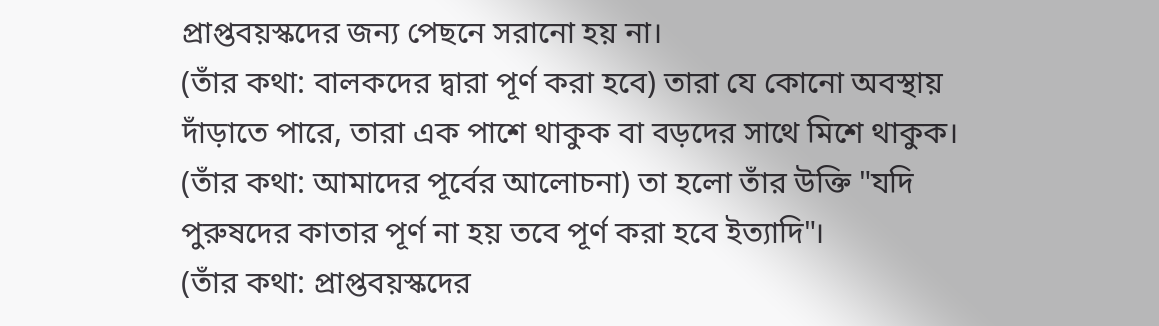প্রাপ্তবয়স্কদের জন্য পেছনে সরানো হয় না।
(তাঁর কথা: বালকদের দ্বারা পূর্ণ করা হবে) তারা যে কোনো অবস্থায় দাঁড়াতে পারে, তারা এক পাশে থাকুক বা বড়দের সাথে মিশে থাকুক।
(তাঁর কথা: আমাদের পূর্বের আলোচনা) তা হলো তাঁর উক্তি "যদি পুরুষদের কাতার পূর্ণ না হয় তবে পূর্ণ করা হবে ইত্যাদি"।
(তাঁর কথা: প্রাপ্তবয়স্কদের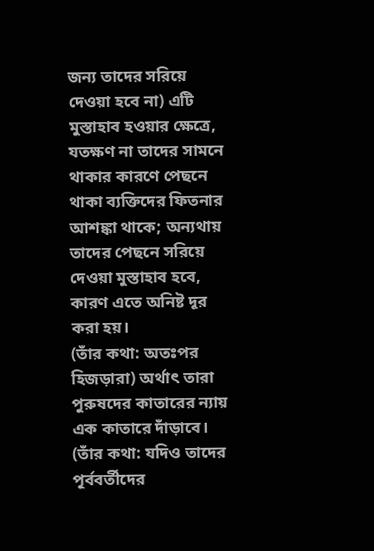জন্য তাদের সরিয়ে দেওয়া হবে না) এটি মুস্তাহাব হওয়ার ক্ষেত্রে, যতক্ষণ না তাদের সামনে থাকার কারণে পেছনে থাকা ব্যক্তিদের ফিতনার আশঙ্কা থাকে; অন্যথায় তাদের পেছনে সরিয়ে দেওয়া মুস্তাহাব হবে, কারণ এতে অনিষ্ট দূর করা হয়।
(তাঁর কথা: অতঃপর হিজড়ারা) অর্থাৎ তারা পুরুষদের কাতারের ন্যায় এক কাতারে দাঁড়াবে।
(তাঁর কথা: যদিও তাদের পূর্ববর্তীদের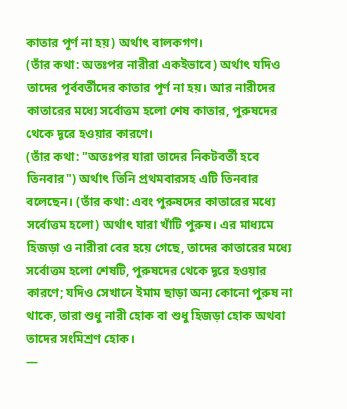কাতার পূর্ণ না হয়) অর্থাৎ বালকগণ।
(তাঁর কথা: অতঃপর নারীরা একইভাবে) অর্থাৎ যদিও তাদের পূর্ববর্তীদের কাতার পূর্ণ না হয়। আর নারীদের কাতারের মধ্যে সর্বোত্তম হলো শেষ কাতার, পুরুষদের থেকে দূরে হওয়ার কারণে।
(তাঁর কথা: "অতঃপর যারা তাদের নিকটবর্তী হবে তিনবার") অর্থাৎ তিনি প্রথমবারসহ এটি তিনবার বলেছেন। (তাঁর কথা: এবং পুরুষদের কাতারের মধ্যে সর্বোত্তম হলো) অর্থাৎ যারা খাঁটি পুরুষ। এর মাধ্যমে হিজড়া ও নারীরা বের হয়ে গেছে, তাদের কাতারের মধ্যে সর্বোত্তম হলো শেষটি, পুরুষদের থেকে দূরে হওয়ার কারণে; যদিও সেখানে ইমাম ছাড়া অন্য কোনো পুরুষ না থাকে, তারা শুধু নারী হোক বা শুধু হিজড়া হোক অথবা তাদের সংমিশ্রণ হোক।
—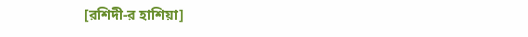[রশিদী-র হাশিয়া]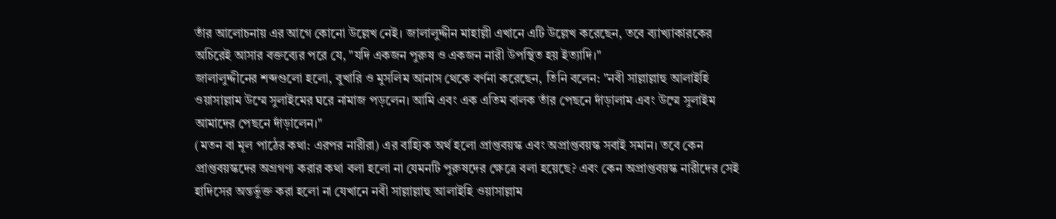তাঁর আলোচনায় এর আগে কোনো উল্লেখ নেই। জালালুদ্দীন মাহাল্লী এখানে এটি উল্লেখ করেছেন, তবে ব্যাখ্যাকারকের অচিরেই আসার বক্তব্যের পরে যে, "যদি একজন পুরুষ ও একজন নারী উপস্থিত হয় ইত্যাদি।"
জালালুদ্দীনের শব্দগুলো হলো, বুখারি ও মুসলিম আনাস থেকে বর্ণনা করেছেন, তিনি বলেন: "নবী সাল্লাল্লাহু আলাইহি ওয়াসাল্লাম উম্মে সুলাইমের ঘরে নামাজ পড়লেন। আমি এবং এক এতিম বালক তাঁর পেছনে দাঁড়ালাম এবং উম্মে সুলাইম আমাদের পেছনে দাঁড়ালেন।"
(মতন বা মূল পাঠের কথা: এরপর নারীরা) এর বাহ্যিক অর্থ হলো প্রাপ্তবয়স্ক এবং অপ্রাপ্তবয়স্ক সবাই সমান। তবে কেন প্রাপ্তবয়স্কদের অগ্রগণ্য করার কথা বলা হলো না যেমনটি পুরুষদের ক্ষেত্রে বলা হয়েছে? এবং কেন অপ্রাপ্তবয়স্ক নারীদের সেই হাদিসের অন্তর্ভুক্ত করা হলো না যেখানে নবী সাল্লাল্লাহু আলাইহি ওয়াসাল্লাম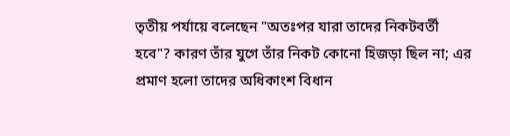তৃতীয় পর্যায়ে বলেছেন "অতঃপর যারা তাদের নিকটবর্তী হবে"? কারণ তাঁর যুগে তাঁর নিকট কোনো হিজড়া ছিল না; এর প্রমাণ হলো তাদের অধিকাংশ বিধান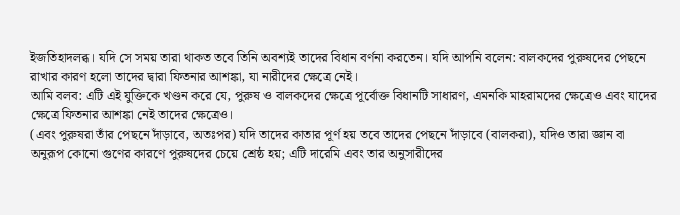ইজতিহাদলব্ধ। যদি সে সময় তারা থাকত তবে তিনি অবশ্যই তাদের বিধান বর্ণনা করতেন। যদি আপনি বলেন: বালকদের পুরুষদের পেছনে রাখার কারণ হলো তাদের দ্বারা ফিতনার আশঙ্কা, যা নারীদের ক্ষেত্রে নেই।
আমি বলব: এটি এই যুক্তিকে খণ্ডন করে যে, পুরুষ ও বালকদের ক্ষেত্রে পূর্বোক্ত বিধানটি সাধারণ, এমনকি মাহরামদের ক্ষেত্রেও এবং যাদের ক্ষেত্রে ফিতনার আশঙ্কা নেই তাদের ক্ষেত্রেও।
(এবং পুরুষরা তাঁর পেছনে দাঁড়াবে, অতঃপর) যদি তাদের কাতার পূর্ণ হয় তবে তাদের পেছনে দাঁড়াবে (বালকরা), যদিও তারা জ্ঞান বা অনুরূপ কোনো গুণের কারণে পুরুষদের চেয়ে শ্রেষ্ঠ হয়; এটি দারেমি এবং তার অনুসারীদের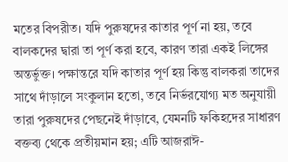মতের বিপরীত। যদি পুরুষদের কাতার পূর্ণ না হয়, তবে বালকদের দ্বারা তা পূর্ণ করা হবে, কারণ তারা একই লিঙ্গের অন্তর্ভুক্ত। পক্ষান্তরে যদি কাতার পূর্ণ হয় কিন্তু বালকরা তাদের সাথে দাঁড়ালে সংকুলান হতো, তবে নির্ভরযোগ্য মত অনুযায়ী তারা পুরুষদের পেছনেই দাঁড়াবে, যেমনটি ফকিহদের সাধারণ বক্তব্য থেকে প্রতীয়মান হয়; এটি আজরাঈ-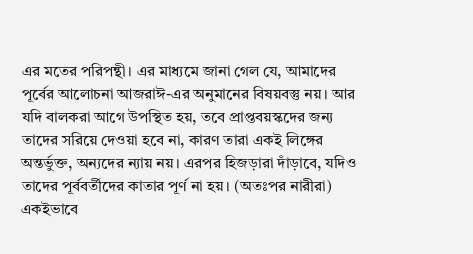এর মতের পরিপন্থী। এর মাধ্যমে জানা গেল যে, আমাদের পূর্বের আলোচনা আজরাঈ-এর অনুমানের বিষয়বস্তু নয়। আর যদি বালকরা আগে উপস্থিত হয়, তবে প্রাপ্তবয়স্কদের জন্য তাদের সরিয়ে দেওয়া হবে না, কারণ তারা একই লিঙ্গের অন্তর্ভুক্ত, অন্যদের ন্যায় নয়। এরপর হিজড়ারা দাঁড়াবে, যদিও তাদের পূর্ববর্তীদের কাতার পূর্ণ না হয়। (অতঃপর নারীরা) একইভাবে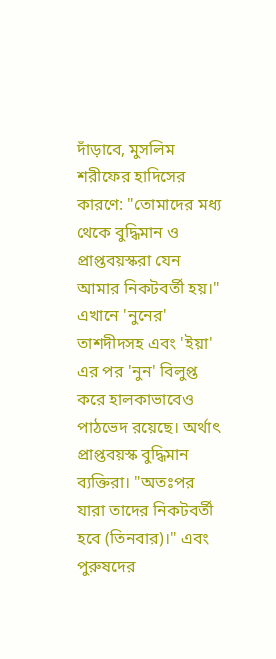দাঁড়াবে, মুসলিম শরীফের হাদিসের কারণে: "তোমাদের মধ্য থেকে বুদ্ধিমান ও প্রাপ্তবয়স্করা যেন আমার নিকটবর্তী হয়।" এখানে 'নুনের' তাশদীদসহ এবং 'ইয়া' এর পর 'নুন' বিলুপ্ত করে হালকাভাবেও পাঠভেদ রয়েছে। অর্থাৎ প্রাপ্তবয়স্ক বুদ্ধিমান ব্যক্তিরা। "অতঃপর যারা তাদের নিকটবর্তী হবে (তিনবার)।" এবং পুরুষদের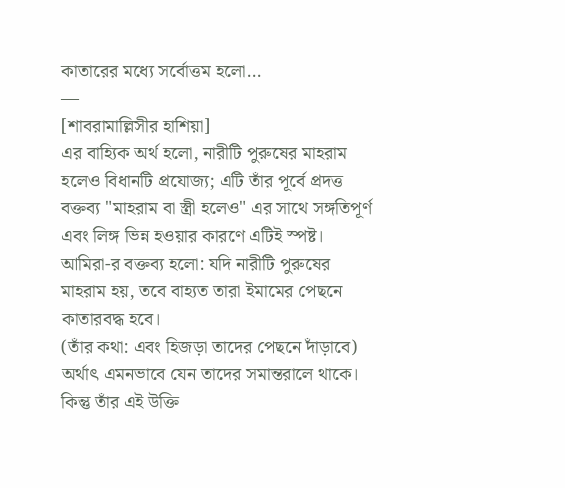কাতারের মধ্যে সর্বোত্তম হলো...
—
[শাবরামাল্লিসীর হাশিয়া]
এর বাহ্যিক অর্থ হলো, নারীটি পুরুষের মাহরাম হলেও বিধানটি প্রযোজ্য; এটি তাঁর পূর্বে প্রদত্ত বক্তব্য "মাহরাম বা স্ত্রী হলেও" এর সাথে সঙ্গতিপূর্ণ এবং লিঙ্গ ভিন্ন হওয়ার কারণে এটিই স্পষ্ট। আমিরা-র বক্তব্য হলো: যদি নারীটি পুরুষের মাহরাম হয়, তবে বাহ্যত তারা ইমামের পেছনে কাতারবদ্ধ হবে।
(তাঁর কথা: এবং হিজড়া তাদের পেছনে দাঁড়াবে) অর্থাৎ এমনভাবে যেন তাদের সমান্তরালে থাকে। কিন্তু তাঁর এই উক্তি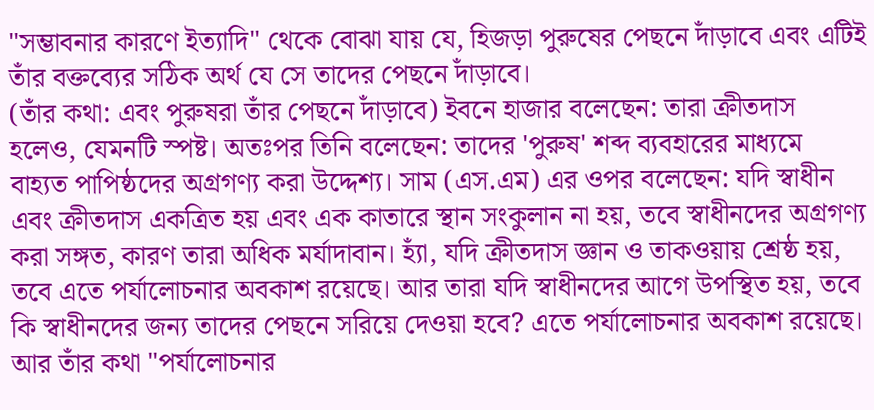"সম্ভাবনার কারণে ইত্যাদি" থেকে বোঝা যায় যে, হিজড়া পুরুষের পেছনে দাঁড়াবে এবং এটিই তাঁর বক্তব্যের সঠিক অর্থ যে সে তাদের পেছনে দাঁড়াবে।
(তাঁর কথা: এবং পুরুষরা তাঁর পেছনে দাঁড়াবে) ইবনে হাজার বলেছেন: তারা ক্রীতদাস হলেও, যেমনটি স্পষ্ট। অতঃপর তিনি বলেছেন: তাদের 'পুরুষ' শব্দ ব্যবহারের মাধ্যমে বাহ্যত পাপিষ্ঠদের অগ্রগণ্য করা উদ্দেশ্য। সাম (এস.এম) এর ওপর বলেছেন: যদি স্বাধীন এবং ক্রীতদাস একত্রিত হয় এবং এক কাতারে স্থান সংকুলান না হয়, তবে স্বাধীনদের অগ্রগণ্য করা সঙ্গত, কারণ তারা অধিক মর্যাদাবান। হ্যাঁ, যদি ক্রীতদাস জ্ঞান ও তাকওয়ায় শ্রেষ্ঠ হয়, তবে এতে পর্যালোচনার অবকাশ রয়েছে। আর তারা যদি স্বাধীনদের আগে উপস্থিত হয়, তবে কি স্বাধীনদের জন্য তাদের পেছনে সরিয়ে দেওয়া হবে? এতে পর্যালোচনার অবকাশ রয়েছে।
আর তাঁর কথা "পর্যালোচনার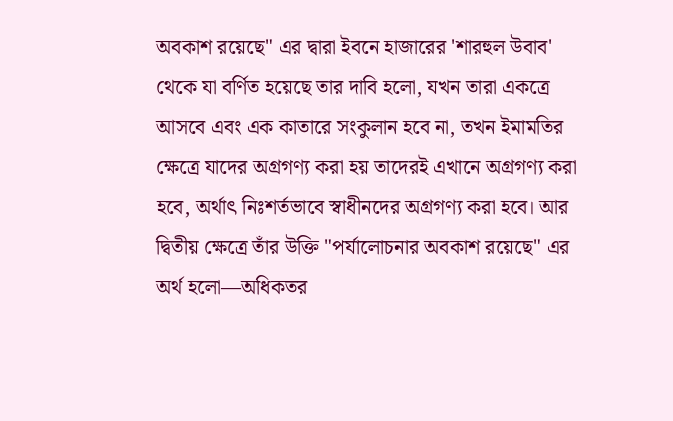অবকাশ রয়েছে" এর দ্বারা ইবনে হাজারের 'শারহুল উবাব' থেকে যা বর্ণিত হয়েছে তার দাবি হলো, যখন তারা একত্রে আসবে এবং এক কাতারে সংকুলান হবে না, তখন ইমামতির ক্ষেত্রে যাদের অগ্রগণ্য করা হয় তাদেরই এখানে অগ্রগণ্য করা হবে, অর্থাৎ নিঃশর্তভাবে স্বাধীনদের অগ্রগণ্য করা হবে। আর দ্বিতীয় ক্ষেত্রে তাঁর উক্তি "পর্যালোচনার অবকাশ রয়েছে" এর অর্থ হলো—অধিকতর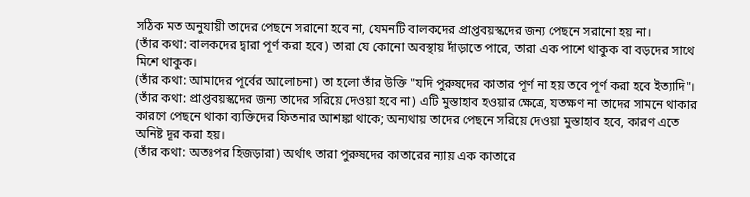সঠিক মত অনুযায়ী তাদের পেছনে সরানো হবে না, যেমনটি বালকদের প্রাপ্তবয়স্কদের জন্য পেছনে সরানো হয় না।
(তাঁর কথা: বালকদের দ্বারা পূর্ণ করা হবে) তারা যে কোনো অবস্থায় দাঁড়াতে পারে, তারা এক পাশে থাকুক বা বড়দের সাথে মিশে থাকুক।
(তাঁর কথা: আমাদের পূর্বের আলোচনা) তা হলো তাঁর উক্তি "যদি পুরুষদের কাতার পূর্ণ না হয় তবে পূর্ণ করা হবে ইত্যাদি"।
(তাঁর কথা: প্রাপ্তবয়স্কদের জন্য তাদের সরিয়ে দেওয়া হবে না) এটি মুস্তাহাব হওয়ার ক্ষেত্রে, যতক্ষণ না তাদের সামনে থাকার কারণে পেছনে থাকা ব্যক্তিদের ফিতনার আশঙ্কা থাকে; অন্যথায় তাদের পেছনে সরিয়ে দেওয়া মুস্তাহাব হবে, কারণ এতে অনিষ্ট দূর করা হয়।
(তাঁর কথা: অতঃপর হিজড়ারা) অর্থাৎ তারা পুরুষদের কাতারের ন্যায় এক কাতারে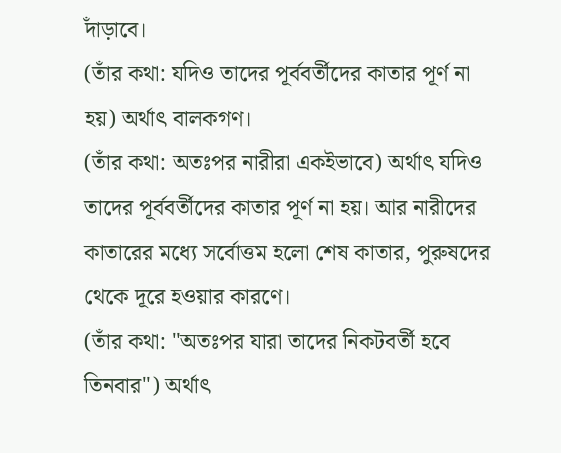দাঁড়াবে।
(তাঁর কথা: যদিও তাদের পূর্ববর্তীদের কাতার পূর্ণ না হয়) অর্থাৎ বালকগণ।
(তাঁর কথা: অতঃপর নারীরা একইভাবে) অর্থাৎ যদিও তাদের পূর্ববর্তীদের কাতার পূর্ণ না হয়। আর নারীদের কাতারের মধ্যে সর্বোত্তম হলো শেষ কাতার, পুরুষদের থেকে দূরে হওয়ার কারণে।
(তাঁর কথা: "অতঃপর যারা তাদের নিকটবর্তী হবে তিনবার") অর্থাৎ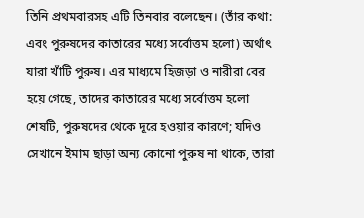তিনি প্রথমবারসহ এটি তিনবার বলেছেন। (তাঁর কথা: এবং পুরুষদের কাতারের মধ্যে সর্বোত্তম হলো) অর্থাৎ যারা খাঁটি পুরুষ। এর মাধ্যমে হিজড়া ও নারীরা বের হয়ে গেছে, তাদের কাতারের মধ্যে সর্বোত্তম হলো শেষটি, পুরুষদের থেকে দূরে হওয়ার কারণে; যদিও সেখানে ইমাম ছাড়া অন্য কোনো পুরুষ না থাকে, তারা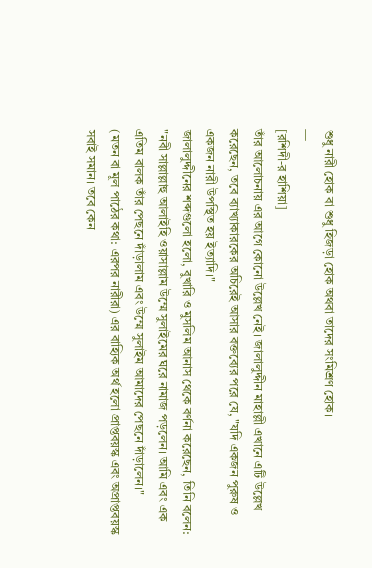শুধু নারী হোক বা শুধু হিজড়া হোক অথবা তাদের সংমিশ্রণ হোক।
—
[রশিদী-র হাশিয়া]
তাঁর আলোচনায় এর আগে কোনো উল্লেখ নেই। জালালুদ্দীন মাহাল্লী এখানে এটি উল্লেখ করেছেন, তবে ব্যাখ্যাকারকের অচিরেই আসার বক্তব্যের পরে যে, "যদি একজন পুরুষ ও একজন নারী উপস্থিত হয় ইত্যাদি।"
জালালুদ্দীনের শব্দগুলো হলো, বুখারি ও মুসলিম আনাস থেকে বর্ণনা করেছেন, তিনি বলেন: "নবী সাল্লাল্লাহু আলাইহি ওয়াসাল্লাম উম্মে সুলাইমের ঘরে নামাজ পড়লেন। আমি এবং এক এতিম বালক তাঁর পেছনে দাঁড়ালাম এবং উম্মে সুলাইম আমাদের পেছনে দাঁড়ালেন।"
(মতন বা মূল পাঠের কথা: এরপর নারীরা) এর বাহ্যিক অর্থ হলো প্রাপ্তবয়স্ক এবং অপ্রাপ্তবয়স্ক সবাই সমান। তবে কেন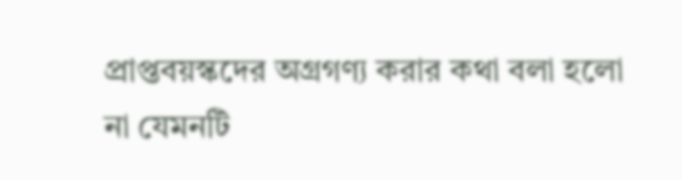প্রাপ্তবয়স্কদের অগ্রগণ্য করার কথা বলা হলো না যেমনটি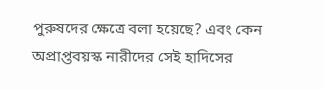পুরুষদের ক্ষেত্রে বলা হয়েছে? এবং কেন অপ্রাপ্তবয়স্ক নারীদের সেই হাদিসের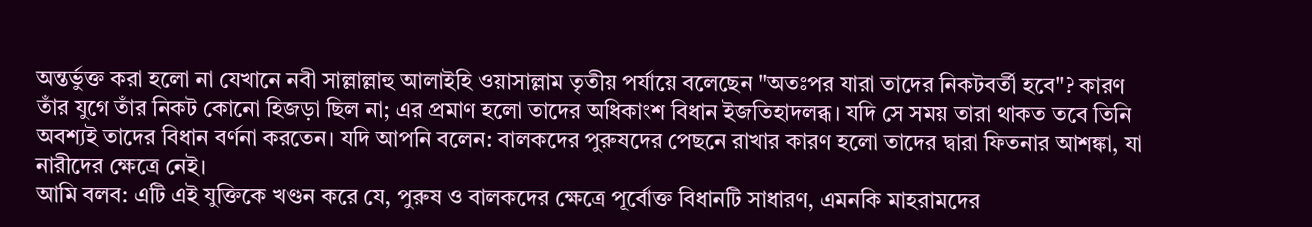অন্তর্ভুক্ত করা হলো না যেখানে নবী সাল্লাল্লাহু আলাইহি ওয়াসাল্লাম তৃতীয় পর্যায়ে বলেছেন "অতঃপর যারা তাদের নিকটবর্তী হবে"? কারণ তাঁর যুগে তাঁর নিকট কোনো হিজড়া ছিল না; এর প্রমাণ হলো তাদের অধিকাংশ বিধান ইজতিহাদলব্ধ। যদি সে সময় তারা থাকত তবে তিনি অবশ্যই তাদের বিধান বর্ণনা করতেন। যদি আপনি বলেন: বালকদের পুরুষদের পেছনে রাখার কারণ হলো তাদের দ্বারা ফিতনার আশঙ্কা, যা নারীদের ক্ষেত্রে নেই।
আমি বলব: এটি এই যুক্তিকে খণ্ডন করে যে, পুরুষ ও বালকদের ক্ষেত্রে পূর্বোক্ত বিধানটি সাধারণ, এমনকি মাহরামদের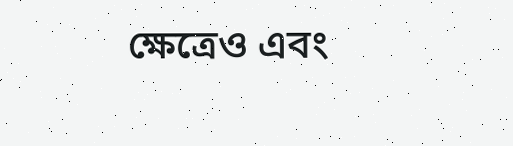ক্ষেত্রেও এবং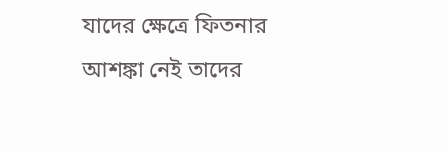যাদের ক্ষেত্রে ফিতনার আশঙ্কা নেই তাদের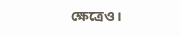ক্ষেত্রেও।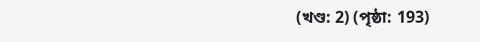(খণ্ড: 2) (পৃষ্ঠা: 193)